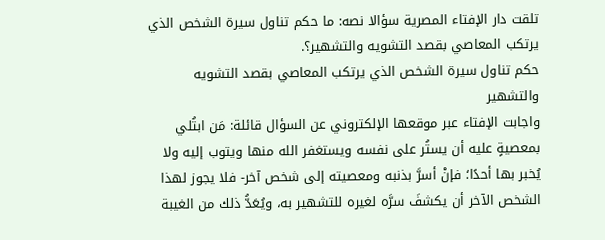تلقت دار الإفتاء المصرية سؤالا نصه: ما حكم تناول سيرة الشخص الذي يرتكب المعاصي بقصد التشويه والتشهير؟.
حكم تناول سيرة الشخص الذي يرتكب المعاصي بقصد التشويه والتشهير
واجابت الإفتاء عبر موقعها الإلكتروني عن السؤال قائلة: مَن ابتُلي بمعصيةٍ عليه أن يستُر على نفسه ويستغفر الله منها ويتوب إليه ولا يُخبر بها أحدًا؛ فإنْ أسرَّ بذنبه ومعصيته إلى شخص آخر- فلا يجوز لهذا الشخص الآخر أن يكشفَ سرَّه لغيره للتشهير به، ويُعَدُّ ذلك من الغيبة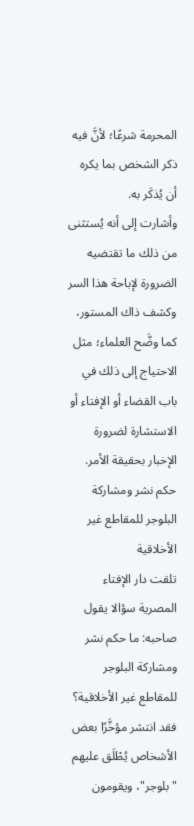المحرمة شرعًا؛ لأنَّ فيه ذكر الشخص بما يكره أن يُذكَر به.
وأشارت إلى أنه يُستثنى من ذلك ما تقتضيه الضرورة لإباحة هذا السر وكشف ذاك المستور، كما وضَّح العلماء؛ مثل الاحتياج إلى ذلك في باب القضاء أو الإفتاء أو الاستشارة لضرورة الإخبار بحقيقة الأمر.
حكم نشر ومشاركة البلوجر للمقاطع غير الأخلاقية
تلقت دار الإفتاء المصرية سؤالا يقول صاحبه: ما حكم نشر ومشاركة البلوجر للمقاطع غير الأخلاقية؟ فقد انتشر مؤخَّرًا بعض الأشخاص يُطْلَق عليهم "بلوجر"، ويقومون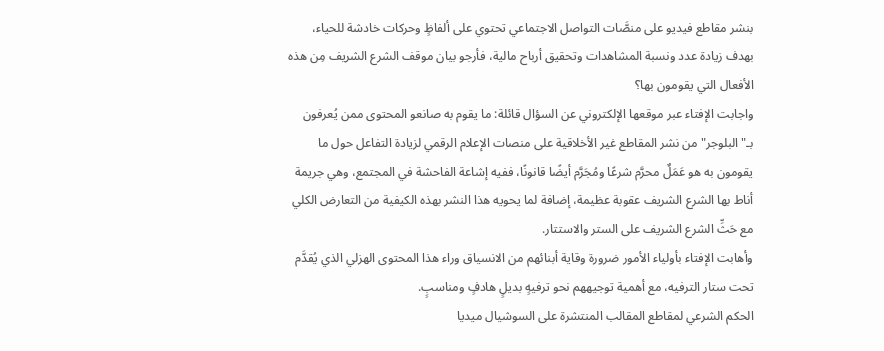بنشر مقاطع فيديو على منصَّات التواصل الاجتماعي تحتوي على ألفاظٍ وحركات خادشة للحياء، بهدف زيادة عدد ونسبة المشاهدات وتحقيق أرباح مالية، فأرجو بيان موقف الشرع الشريف مِن هذه الأفعال التي يقومون بها؟
واجابت الإفتاء عبر موقعها الإلكتروني عن السؤال قائلة: ما يقوم به صانعو المحتوى ممن يُعرفون بـ"البلوجر" من نشر المقاطع غير الأخلاقية على منصات الإعلام الرقمي لزيادة التفاعل حول ما يقومون به هو عَمَلٌ محرَّم شرعًا ومُجَرَّم أيضًا قانونًا، ففيه إشاعة الفاحشة في المجتمع، وهي جريمة أناط بها الشرع الشريف عقوبة عظيمة، إضافة لما يحويه هذا النشر بهذه الكيفية من التعارض الكلي مع حَثِّ الشرع الشريف على الستر والاستتار.
وأهابت الإفتاء بأولياء الأمور ضرورة وقاية أبنائهم من الانسياق وراء هذا المحتوى الهزلي الذي يُقدَّم تحت ستار الترفيه، مع أهمية توجيههم نحو ترفيهٍ بديلٍ هادفٍ ومناسبٍ.
الحكم الشرعي لمقاطع المقالب المنتشرة على السوشيال ميديا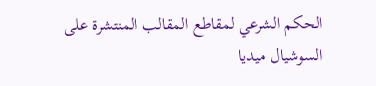الحكم الشرعي لمقاطع المقالب المنتشرة على السوشيال ميديا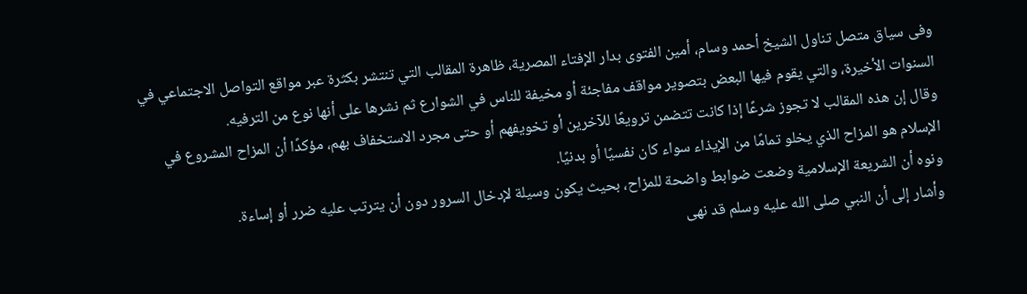وفى سياق متصل تناول الشيخ أحمد وسام، أمين الفتوى بدار الإفتاء المصرية، ظاهرة المقالب التي تنتشر بكثرة عبر مواقع التواصل الاجتماعي في السنوات الأخيرة، والتي يقوم فيها البعض بتصوير مواقف مفاجئة أو مخيفة للناس في الشوارع ثم نشرها على أنها نوع من الترفيه.
وقال إن هذه المقالب لا تجوز شرعًا إذا كانت تتضمن ترويعًا للآخرين أو تخويفهم أو حتى مجرد الاستخفاف بهم، مؤكدًا أن المزاح المشروع في الإسلام هو المزاح الذي يخلو تمامًا من الإيذاء سواء كان نفسيًا أو بدنيًا.
ونوه أن الشريعة الإسلامية وضعت ضوابط واضحة للمزاح، بحيث يكون وسيلة لإدخال السرور دون أن يترتب عليه ضرر أو إساءة.
وأشار إلى أن النبي صلى الله عليه وسلم قد نهى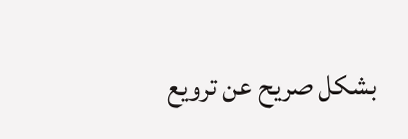بشكل صريح عن ترويع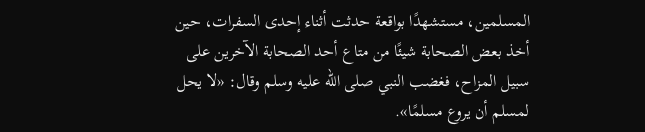المسلمين، مستشهدًا بواقعة حدثت أثناء إحدى السفرات، حين أخذ بعض الصحابة شيئًا من متاع أحد الصحابة الآخرين على سبيل المزاح، فغضب النبي صلى الله عليه وسلم وقال: «لا يحل لمسلم أن يروع مسلمًا».